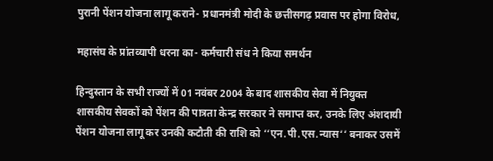पुरानी पेंशन योजना लागू कराने- प्रधानमंत्री मोदी के छत्तीसगढ़ प्रवास पर होगा विरोध,

महासंघ के प्रांतव्यापी धरना का- कर्मचारी संध ने किया समर्थन

हिन्दुस्तान के सभी राज्यों में 01 नवंबर 2004 के बाद शासकीय सेवा में नियुक्त शासकीय सेवकों को पेंशन की पात्रता केन्द्र सरकार ने समाप्त कर, उनके लिए अंशदायी पेंशन योजना लागू कर उनकी कटौती की राशि को ‘‘एन.पी.एस.न्यास‘‘ बनाकर उसमें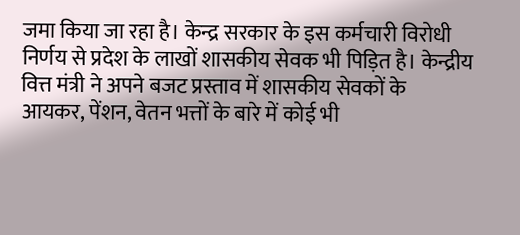जमा किया जा रहा है। केन्द्र सरकार के इस कर्मचारी विरोधी निर्णय से प्रदेश के लाखों शासकीय सेवक भी पिड़ित है। केन्द्रीय वित्त मंत्री ने अपने बजट प्रस्ताव में शासकीय सेवकों के आयकर, पेंशन, वेतन भत्तों के बारे में कोई भी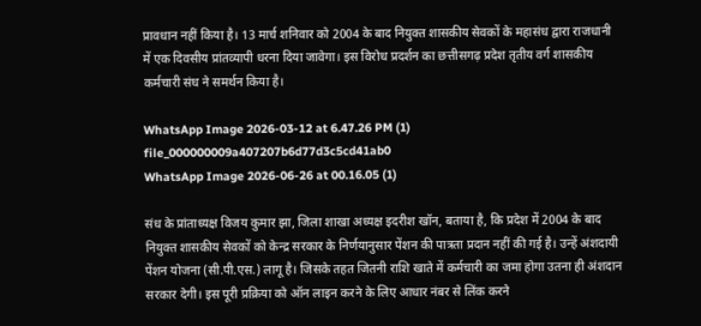प्रावधान नहीं किया है। 13 मार्च शनिवार को 2004 के बाद नियुक्त शासकीय सेवकों के महासंध द्वारा राजधानी में एक दिवसीय प्रांतव्यापी धरना दिया जावेगा। इस विरोध प्रदर्शन का छत्तीसगढ़ प्रदेश तृतीय वर्ग शासकीय कर्मचारी संध ने समर्थन किया है।

WhatsApp Image 2026-03-12 at 6.47.26 PM (1)
file_000000009a407207b6d77d3c5cd41ab0
WhatsApp Image 2026-06-26 at 00.16.05 (1)

संध के प्रांताध्यक्ष विजय कुमार झा, जिला शाखा अध्यक्ष इदरीश खॉन, बताया है, कि प्रदेश में 2004 के बाद नियुक्त शासकीय सेवकों को केन्द्र सरकार के निर्णयानुसार पेंशन की पात्रता प्रदान नहीं की गई है। उन्हें अंशदायी पेंशन योजना (सी.पी.एस.) लागू है। जिसके तहत जितनी राशि खाते में कर्मचारी का जमा होगा उतना ही अंशदान सरकार देगी। इस पूरी प्रक्रिया को ऑन लाइन करने के लिए आधार नंबर से लिंक करने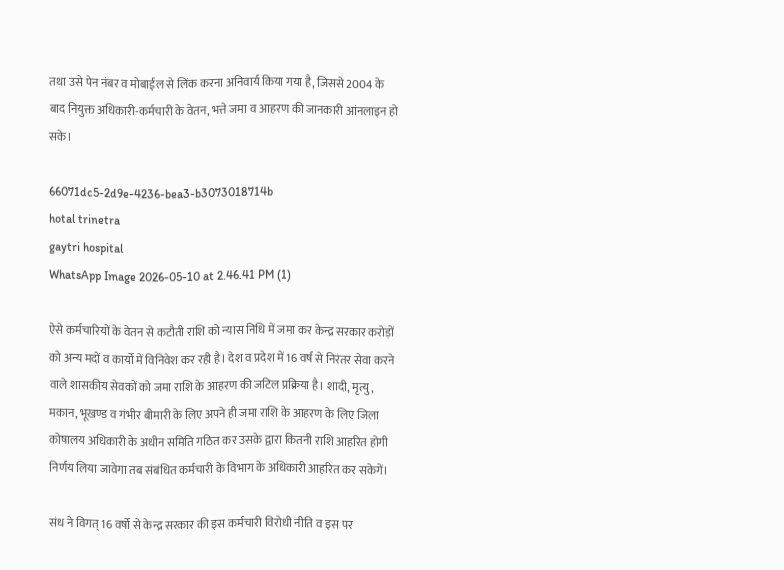तथा उसे पेन नंबर व मोबाईल से लिंक करना अनिवार्य किया गया है, जिससे 2004 के बाद नियुक्त अधिकारी-कर्मचारी के वेतन, भत्ते जमा व आहरण की जानकारी आंनलाइन हो सके।

66071dc5-2d9e-4236-bea3-b3073018714b
hotal trinetra
gaytri hospital
WhatsApp Image 2026-05-10 at 2.46.41 PM (1)

ऐसे कर्मचारियों के वेतन से कटौती राशि को न्यास निधि में जमा कर केन्द्र सरकार करोड़ों को अन्य मदों व कार्यो में विनिवेश कर रही है। देश व प्रदेश में 16 वर्ष से निरंतर सेवा करने वाले शासकीय सेवकों को जमा राशि के आहरण की जटिल प्रक्रिया है। शादी, मृत्यु, मकान, भूखण्ड व गंभीर बीमारी के लिए अपने ही जमा राशि के आहरण के लिए जिला कोषालय अधिकारी के अधीन समिति गठित कर उसके द्वारा कितनी राशि आहरित होगी निर्णय लिया जावेगा तब संबंधित कर्मचारी के विभाग के अधिकारी आहरित कर सकेगें।

संध ने विगत् 16 वर्षो से केन्द्र सरकार की इस कर्मचारी विरोधी नीति व इस पर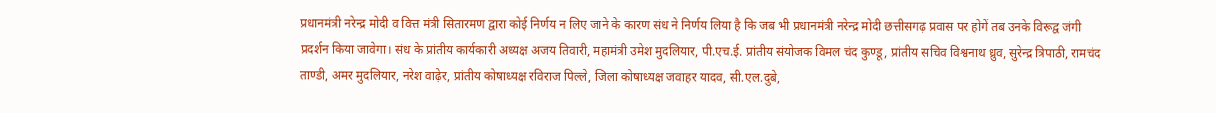प्रधानमंत्री नरेन्द्र मोदी व वित्त मंत्री सितारमण द्वारा कोई निर्णय न लिए जाने के कारण संध ने निर्णय लिया है कि जब भी प्रधानमंत्री नरेन्द्र मोदी छत्तीसगढ़ प्रवास पर होगें तब उनके विरूद्व जंगी प्रदर्शन किया जावेगा। संध के प्रांतीय कार्यकारी अध्यक्ष अजय तिवारी, महामंत्री उमेश मुदलियार, पी.एच.ई. प्रांतीय संयोजक विमल चंद कुण्डू, प्रांतीय सचिव विश्वनाथ ध्रुव, सुरेन्द्र त्रिपाठी, रामचंद ताण्डी, अमर मुदलियार, नरेश वाढ़ेर, प्रांतीय कोषाध्यक्ष रविराज पिल्ले, जिला कोषाध्यक्ष जवाहर यादव, सी.एल.दुबे,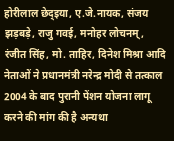होरीलाल छेद्इया, ए.जे.नायक, संजय झड़बड़े, राजु गवई, मनोहर लोचनम्, रंजीत सिंह, मो. ताहिर, दिनेश मिश्रा आदि नेताओं ने प्रधानमंत्री नरेन्द्र मोदी से तत्काल 2004 के बाद पुरानी पेंशन योजना लागू करने की मांग की है अन्यथा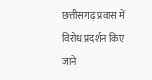छत्तीसगढ़ प्रवास में विरोध प्रदर्शन किए जाने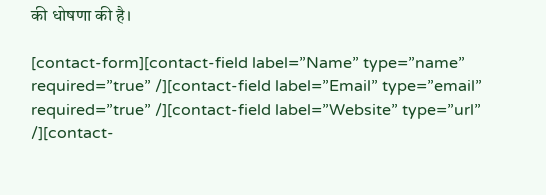की धोषणा की है।

[contact-form][contact-field label=”Name” type=”name” required=”true” /][contact-field label=”Email” type=”email” required=”true” /][contact-field label=”Website” type=”url” /][contact-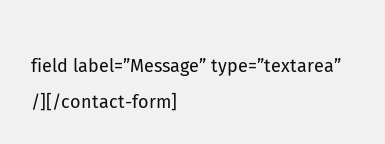field label=”Message” type=”textarea” /][/contact-form]